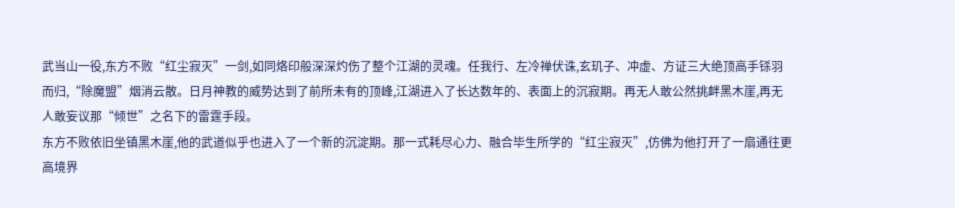武当山一役,东方不败“红尘寂灭”一剑,如同烙印般深深灼伤了整个江湖的灵魂。任我行、左冷禅伏诛,玄玑子、冲虚、方证三大绝顶高手铩羽而归,“除魔盟”烟消云散。日月神教的威势达到了前所未有的顶峰,江湖进入了长达数年的、表面上的沉寂期。再无人敢公然挑衅黑木崖,再无人敢妄议那“倾世”之名下的雷霆手段。
东方不败依旧坐镇黑木崖,他的武道似乎也进入了一个新的沉淀期。那一式耗尽心力、融合毕生所学的“红尘寂灭”,仿佛为他打开了一扇通往更高境界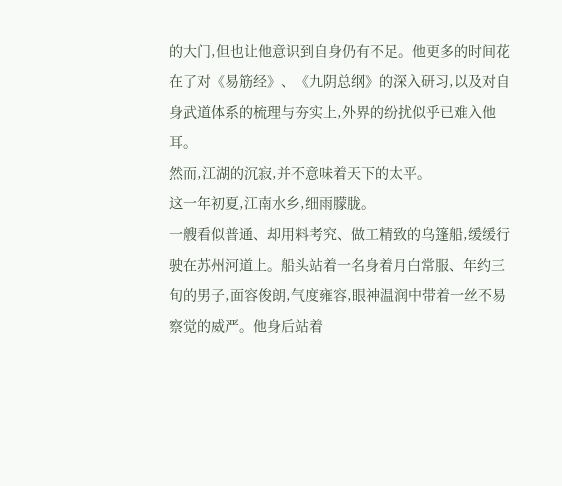的大门,但也让他意识到自身仍有不足。他更多的时间花在了对《易筋经》、《九阴总纲》的深入研习,以及对自身武道体系的梳理与夯实上,外界的纷扰似乎已难入他耳。
然而,江湖的沉寂,并不意味着天下的太平。
这一年初夏,江南水乡,细雨朦胧。
一艘看似普通、却用料考究、做工精致的乌篷船,缓缓行驶在苏州河道上。船头站着一名身着月白常服、年约三旬的男子,面容俊朗,气度雍容,眼神温润中带着一丝不易察觉的威严。他身后站着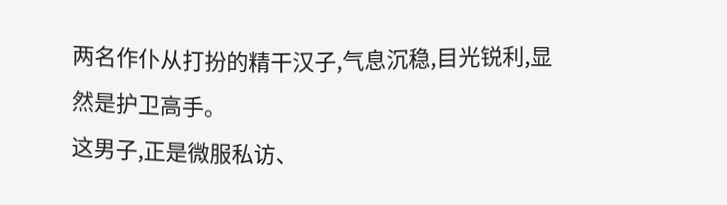两名作仆从打扮的精干汉子,气息沉稳,目光锐利,显然是护卫高手。
这男子,正是微服私访、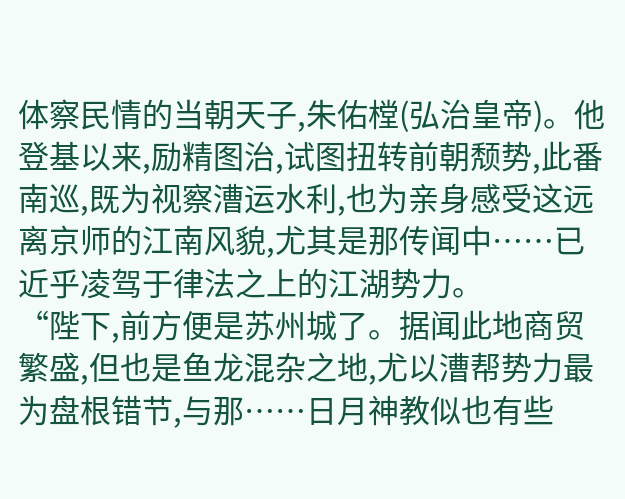体察民情的当朝天子,朱佑樘(弘治皇帝)。他登基以来,励精图治,试图扭转前朝颓势,此番南巡,既为视察漕运水利,也为亲身感受这远离京师的江南风貌,尤其是那传闻中……已近乎凌驾于律法之上的江湖势力。
“陛下,前方便是苏州城了。据闻此地商贸繁盛,但也是鱼龙混杂之地,尤以漕帮势力最为盘根错节,与那……日月神教似也有些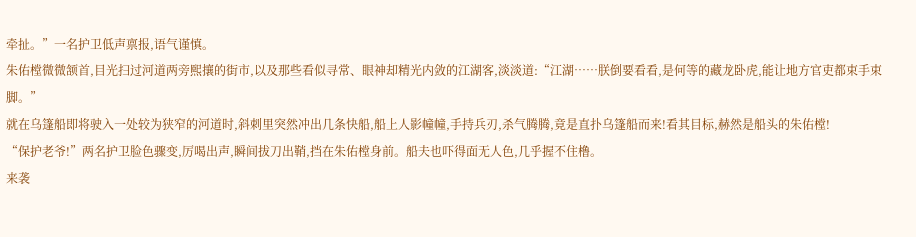牵扯。”一名护卫低声禀报,语气谨慎。
朱佑樘微微颔首,目光扫过河道两旁熙攘的街市,以及那些看似寻常、眼神却精光内敛的江湖客,淡淡道:“江湖……朕倒要看看,是何等的藏龙卧虎,能让地方官吏都束手束脚。”
就在乌篷船即将驶入一处较为狭窄的河道时,斜刺里突然冲出几条快船,船上人影幢幢,手持兵刃,杀气腾腾,竟是直扑乌篷船而来!看其目标,赫然是船头的朱佑樘!
“保护老爷!”两名护卫脸色骤变,厉喝出声,瞬间拔刀出鞘,挡在朱佑樘身前。船夫也吓得面无人色,几乎握不住橹。
来袭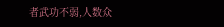者武功不弱,人数众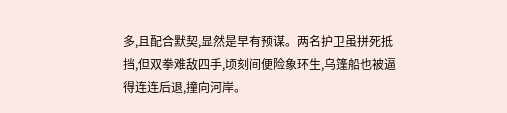多,且配合默契,显然是早有预谋。两名护卫虽拼死抵挡,但双拳难敌四手,顷刻间便险象环生,乌篷船也被逼得连连后退,撞向河岸。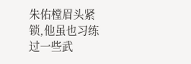朱佑樘眉头紧锁,他虽也习练过一些武